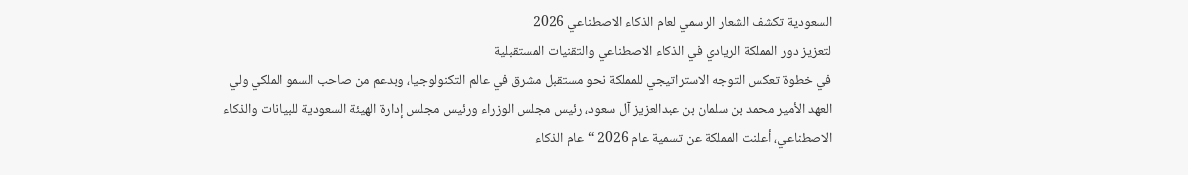السعودية تكشف الشعار الرسمي لعام الذكاء الاصطناعي 2026
لتعزيز دور المملكة الريادي في الذكاء الاصطناعي والتقنيات المستقبلية
في خطوة تعكس التوجه الاستراتيجي للمملكة نحو مستقبل مشرق في عالم التكنولوجيا، وبدعم من صاحب السمو الملكي ولي العهد الأمير محمد بن سلمان بن عبدالعزيز آل سعود، رئيس مجلس الوزراء ورئيس مجلس إدارة الهيئة السعودية للبيانات والذكاء الاصطناعي، أعلنت المملكة عن تسمية عام 2026 “عام الذكاء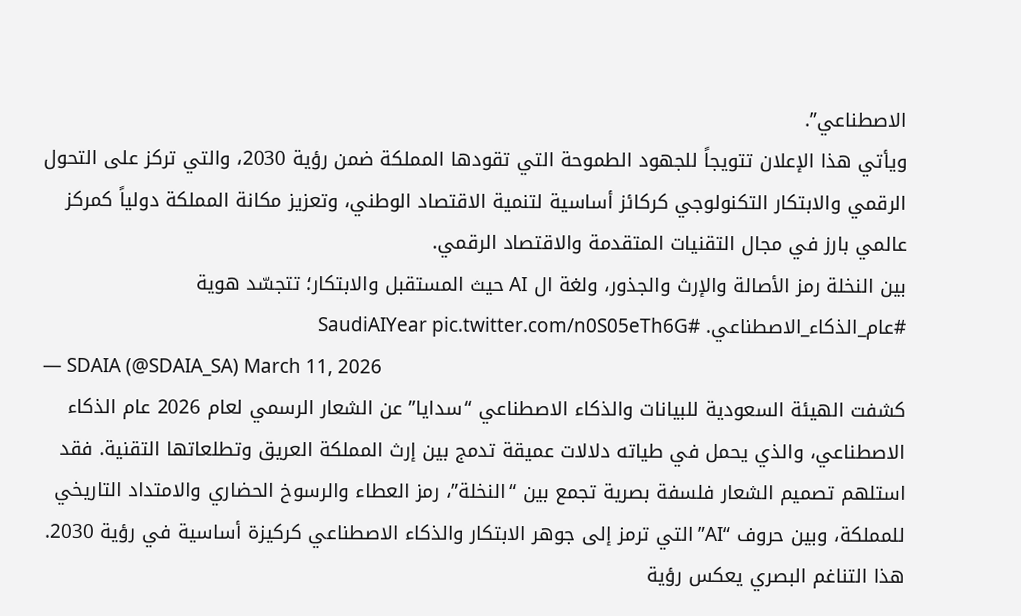الاصطناعي”.
ويأتي هذا الإعلان تتويجاً للجهود الطموحة التي تقودها المملكة ضمن رؤية 2030، والتي تركز على التحول الرقمي والابتكار التكنولوجي كركائز أساسية لتنمية الاقتصاد الوطني، وتعزيز مكانة المملكة دولياً كمركز عالمي بارز في مجال التقنيات المتقدمة والاقتصاد الرقمي.
بين النخلة رمز الأصالة والإرث والجذور، ولغة ال AI حيث المستقبل والابتكار؛ تتجسّد هوية #عام_الذكاء_الاصطناعي. #SaudiAIYear pic.twitter.com/n0S05eTh6G
— SDAIA (@SDAIA_SA) March 11, 2026
كشفت الهيئة السعودية للبيانات والذكاء الاصطناعي “سدايا” عن الشعار الرسمي لعام 2026 عام الذكاء الاصطناعي، والذي يحمل في طياته دلالات عميقة تدمج بين إرث المملكة العريق وتطلعاتها التقنية. فقد استلهم تصميم الشعار فلسفة بصرية تجمع بين “النخلة”، رمز العطاء والرسوخ الحضاري والامتداد التاريخي للمملكة، وبين حروف “AI” التي ترمز إلى جوهر الابتكار والذكاء الاصطناعي كركيزة أساسية في رؤية 2030. هذا التناغم البصري يعكس رؤية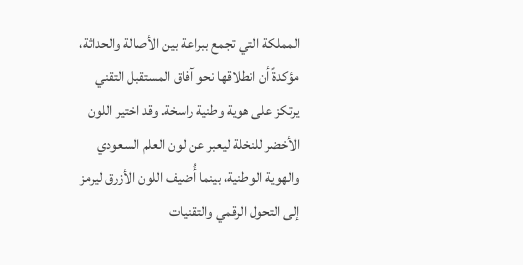المملكة التي تجمع ببراعة بين الأصالة والحداثة، مؤكدةً أن انطلاقها نحو آفاق المستقبل التقني يرتكز على هوية وطنية راسخة. وقد اختير اللون الأخضر للنخلة ليعبر عن لون العلم السعودي والهوية الوطنية، بينما أُضيف اللون الأزرق ليرمز إلى التحول الرقمي والتقنيات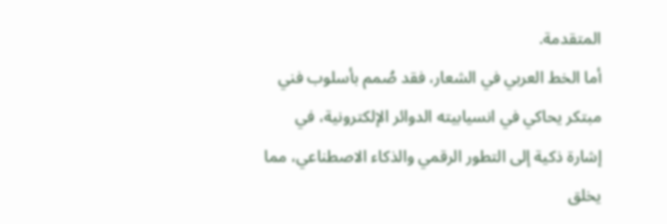المتقدمة.
أما الخط العربي في الشعار، فقد صُمم بأسلوب فني مبتكر يحاكي في انسيابيته الدوائر الإلكترونية، في إشارة ذكية إلى التطور الرقمي والذكاء الاصطناعي، مما يخلق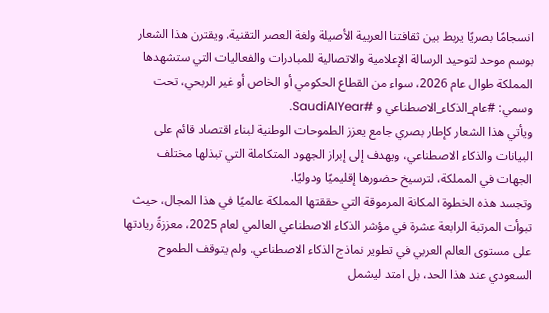انسجامًا بصريًا يربط بين ثقافتنا العربية الأصيلة ولغة العصر التقنية. ويقترن هذا الشعار بوسم موحد لتوحيد الرسالة الإعلامية والاتصالية للمبادرات والفعاليات التي ستشهدها المملكة طوال عام 2026، سواء من القطاع الحكومي أو الخاص أو غير الربحي، تحت وسمي: #عام_الذكاء_الاصطناعي و #SaudiAIYear.
ويأتي هذا الشعار كإطار بصري جامع يعزز الطموحات الوطنية لبناء اقتصاد قائم على البيانات والذكاء الاصطناعي، ويهدف إلى إبراز الجهود المتكاملة التي تبذلها مختلف الجهات في المملكة، لترسيخ حضورها إقليميًا ودوليًا.
وتجسد هذه الخطوة المكانة المرموقة التي حققتها المملكة عالميًا في هذا المجال، حيث تبوأت المرتبة الرابعة عشرة في مؤشر الذكاء الاصطناعي العالمي لعام 2025، معززةً ريادتها على مستوى العالم العربي في تطوير نماذج الذكاء الاصطناعي. ولم يتوقف الطموح السعودي عند هذا الحد، بل امتد ليشمل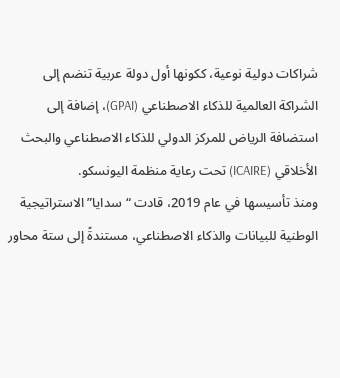شراكات دولية نوعية، ككونها أول دولة عربية تنضم إلى الشراكة العالمية للذكاء الاصطناعي (GPAI)، إضافة إلى استضافة الرياض للمركز الدولي للذكاء الاصطناعي والبحث الأخلاقي (ICAIRE) تحت رعاية منظمة اليونسكو.
ومنذ تأسيسها في عام 2019، قادت “سدايا” الاستراتيجية الوطنية للبيانات والذكاء الاصطناعي، مستندةً إلى ستة محاور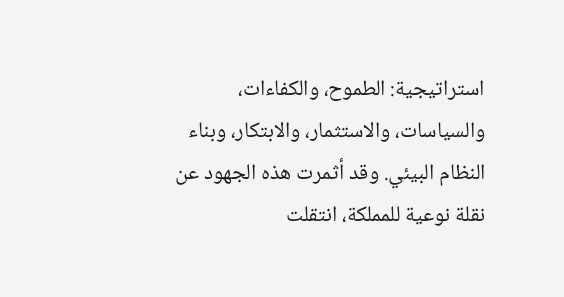استراتيجية: الطموح، والكفاءات، والسياسات، والاستثمار، والابتكار، وبناء النظام البيئي. وقد أثمرت هذه الجهود عن نقلة نوعية للمملكة، انتقلت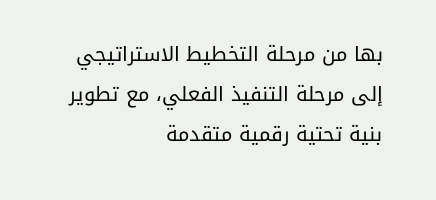بها من مرحلة التخطيط الاستراتيجي إلى مرحلة التنفيذ الفعلي، مع تطوير بنية تحتية رقمية متقدمة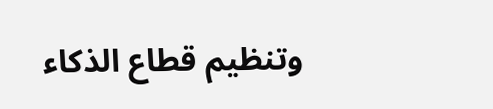وتنظيم قطاع الذكاء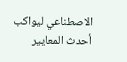الاصطناعي ليواكب أحدث المعايير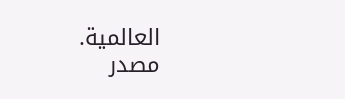العالمية.
مصدر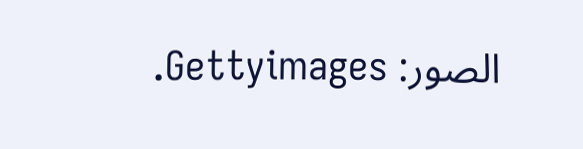الصور: Gettyimages.